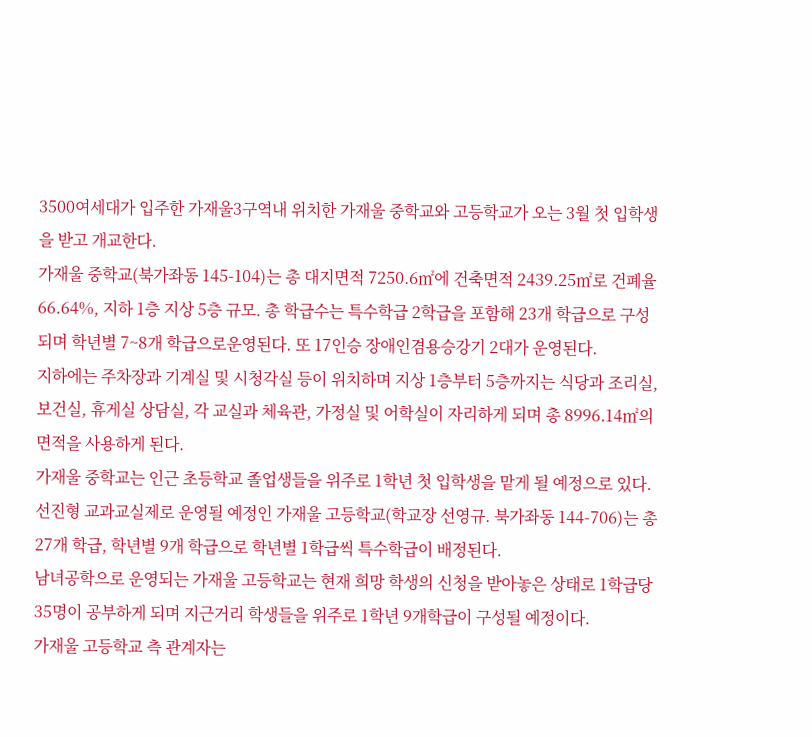3500여세대가 입주한 가재울3구역내 위치한 가재울 중학교와 고등학교가 오는 3월 첫 입학생을 받고 개교한다.
가재울 중학교(북가좌동 145-104)는 총 대지면적 7250.6㎡에 건축면적 2439.25㎡로 건폐율 66.64%, 지하 1층 지상 5층 규모. 총 학급수는 특수학급 2학급을 포함해 23개 학급으로 구성되며 학년별 7~8개 학급으로운영된다. 또 17인승 장애인겸용승강기 2대가 운영된다.
지하에는 주차장과 기계실 및 시청각실 등이 위치하며 지상 1층부터 5층까지는 식당과 조리실, 보건실, 휴게실 상담실, 각 교실과 체육관, 가정실 및 어학실이 자리하게 되며 총 8996.14㎡의 면적을 사용하게 된다.
가재울 중학교는 인근 초등학교 졸업생들을 위주로 1학년 첫 입학생을 맡게 될 예정으로 있다.
선진형 교과교실제로 운영될 예정인 가재울 고등학교(학교장 선영규. 북가좌동 144-706)는 총 27개 학급, 학년별 9개 학급으로 학년별 1학급씩 특수학급이 배정된다.
남녀공학으로 운영되는 가재울 고등학교는 현재 희망 학생의 신청을 받아놓은 상태로 1학급당 35명이 공부하게 되며 지근거리 학생들을 위주로 1학년 9개학급이 구성될 예정이다.
가재울 고등학교 측 관계자는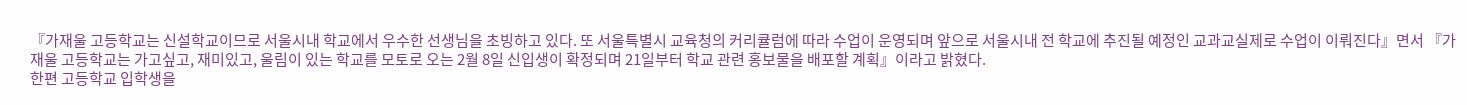『가재울 고등학교는 신설학교이므로 서울시내 학교에서 우수한 선생님을 초빙하고 있다. 또 서울특별시 교육청의 커리큘럼에 따라 수업이 운영되며 앞으로 서울시내 전 학교에 추진될 예정인 교과교실제로 수업이 이뤄진다』면서 『가재울 고등학교는 가고싶고, 재미있고, 울림이 있는 학교를 모토로 오는 2월 8일 신입생이 확정되며 21일부터 학교 관련 홍보물을 배포할 계획』이라고 밝혔다.
한편 고등학교 입학생을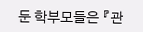둔 학부모들은 『관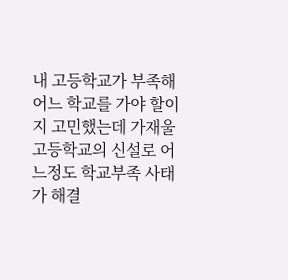내 고등학교가 부족해 어느 학교를 가야 할이지 고민했는데 가재울 고등학교의 신설로 어느정도 학교부족 사태가 해결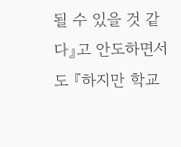될 수 있을 것 같다』고 안도하면서도 『하지만 학교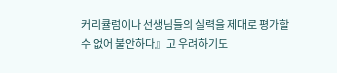커리큘럼이나 선생님들의 실력을 제대로 평가할 수 없어 불안하다』고 우려하기도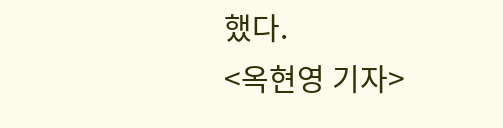했다.
<옥현영 기자>